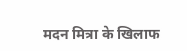मदन मित्रा के खिलाफ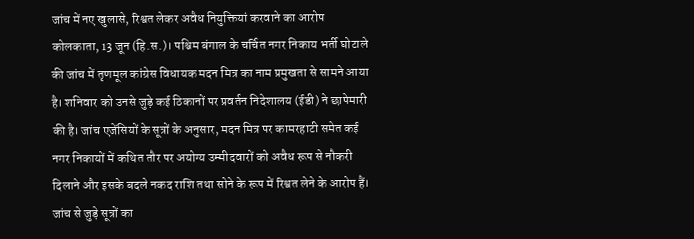जांच में नए खुलासे, रिश्वत लेकर अवैध नियुक्तियां करवाने का आरोप
कोलकाता, 13 जून (हि.स.)। पश्चिम बंगाल के चर्चित नगर निकाय भर्ती घोटाले की जांच में तृणमूल कांग्रेस विधायक मदन मित्र का नाम प्रमुखता से सामने आया है। शनिवार को उनसे जुड़े कई ठिकानों पर प्रवर्तन निदेशालय (ईडी) ने छापेमारी की है। जांच एजेंसियों के सूत्रों के अनुसार, मदन मित्र पर कामरहाटी समेत कई नगर निकायों में कथित तौर पर अयोग्य उम्मीदवारों को अवैध रूप से नौकरी दिलाने और इसके बदले नकद राशि तथा सोने के रूप में रिश्वत लेने के आरोप हैं।
जांच से जुड़े सूत्रों का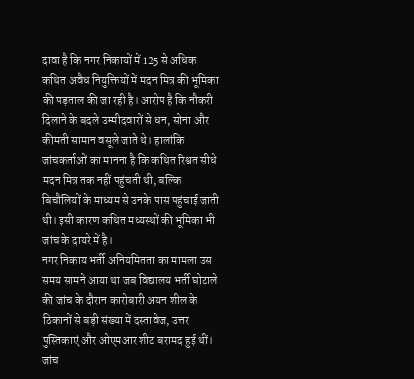दावा है कि नगर निकायों में 125 से अधिक कथित अवैध नियुक्तियों में मदन मित्र की भूमिका की पड़ताल की जा रही है। आरोप है कि नौकरी दिलाने के बदले उम्मीदवारों से धन, सोना और कीमती सामान वसूले जाते थे। हालांकि जांचकर्ताओं का मानना है कि कथित रिश्वत सीधे मदन मित्र तक नहीं पहुंचती थी, बल्कि बिचौलियों के माध्यम से उनके पास पहुंचाई जाती थी। इसी कारण कथित मध्यस्थों की भूमिका भी जांच के दायरे में है।
नगर निकाय भर्ती अनियमितता का मामला उस समय सामने आया था जब विद्यालय भर्ती घोटाले की जांच के दौरान कारोबारी अयन शील के ठिकानों से बड़ी संख्या में दस्तावेज, उत्तर पुस्तिकाएं और ओएमआर शीट बरामद हुई थीं। जांच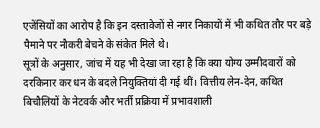एजेंसियों का आरोप है कि इन दस्तावेजों से नगर निकायों में भी कथित तौर पर बड़े पैमाने पर नौकरी बेचने के संकेत मिले थे।
सूत्रों के अनुसार, जांच में यह भी देखा जा रहा है कि क्या योग्य उम्मीदवारों को दरकिनार कर धन के बदले नियुक्तियां दी गई थीं। वित्तीय लेन-देन, कथित बिचौलियों के नेटवर्क और भर्ती प्रक्रिया में प्रभावशाली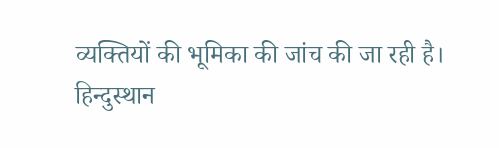व्यक्तियों की भूमिका की जांच की जा रही है।
हिन्दुस्थान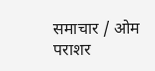समाचार / ओम पराशर